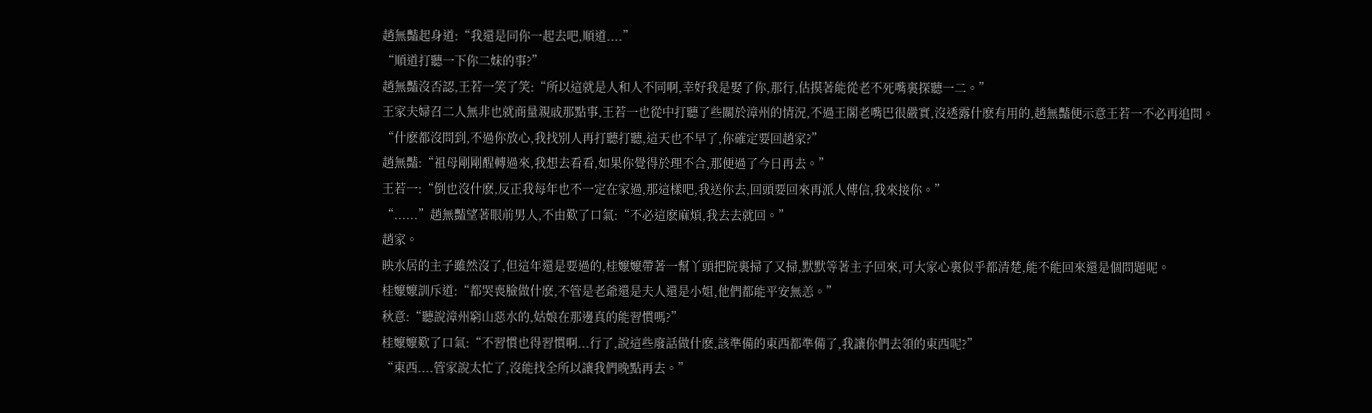趙無豔起身道:“我還是同你一起去吧,順道....”
“順道打聽一下你二妹的事?”
趙無豔沒否認,王若一笑了笑:“所以這就是人和人不同啊,幸好我是娶了你,那行,估摸著能從老不死嘴裏探聽一二。”
王家夫婦召二人無非也就商量親戚那點事,王若一也從中打聽了些關於漳州的情況,不過王閣老嘴巴很嚴實,沒透露什麽有用的,趙無豔便示意王若一不必再追問。
“什麽都沒問到,不過你放心,我找別人再打聽打聽,這天也不早了,你確定要回趙家?”
趙無豔:“祖母剛剛醒轉過來,我想去看看,如果你覺得於理不合,那便過了今日再去。”
王若一:“倒也沒什麽,反正我每年也不一定在家過,那這樣吧,我送你去,回頭要回來再派人傳信,我來接你。”
“......”趙無豔望著眼前男人,不由歎了口氣:“不必這麽麻煩,我去去就回。”
趙家。
映水居的主子雖然沒了,但這年還是要過的,桂嬤嬤帶著一幫丫頭把院裏掃了又掃,默默等著主子回來,可大家心裏似乎都清楚,能不能回來還是個問題呢。
桂嬤嬤訓斥道:“都哭喪臉做什麽,不管是老爺還是夫人還是小姐,他們都能平安無恙。”
秋意:“聽說漳州窮山惡水的,姑娘在那邊真的能習慣嗎?”
桂嬤嬤歎了口氣:“不習慣也得習慣啊...行了,說這些廢話做什麽,該準備的東西都準備了,我讓你們去領的東西呢?”
“東西....管家說太忙了,沒能找全所以讓我們晚點再去。”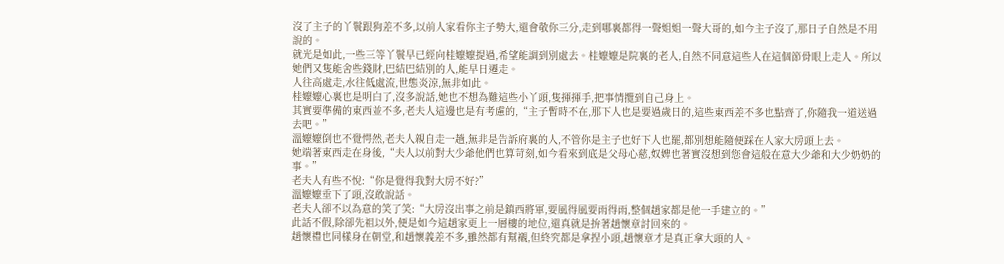沒了主子的丫鬟跟狗差不多,以前人家看你主子勢大,還會敬你三分,走到哪裏都得一聲姐姐一聲大哥的,如今主子沒了,那日子自然是不用說的。
就光是如此,一些三等丫鬟早已經向桂嬤嬤提過,希望能調到別處去。桂嬤嬤是院裏的老人,自然不同意這些人在這個節骨眼上走人。所以她們又隻能舍些錢財,巴結巴結別的人,能早日遷走。
人往高處走,水往低處流,世態炎涼,無非如此。
桂嬤嬤心裏也是明白了,沒多說話,她也不想為難這些小丫頭,隻揮揮手,把事情攬到自己身上。
其實要準備的東西並不多,老夫人這邊也是有考慮的,“主子暫時不在,那下人也是要過歲日的,這些東西差不多也點齊了,你隨我一道送過去吧。”
溫嬤嬤倒也不覺愕然,老夫人親自走一趟,無非是告訴府裏的人,不管你是主子也好下人也罷,都別想能隨便踩在人家大房頭上去。
她端著東西走在身後,“夫人以前對大少爺他們也算苛刻,如今看來到底是父母心慈,奴婢也著實沒想到您會這般在意大少爺和大少奶奶的事。”
老夫人有些不悅:“你是覺得我對大房不好?”
溫嬤嬤垂下了頭,沒敢說話。
老夫人卻不以為意的笑了笑:“大房沒出事之前是鎮西將軍,要風得風要雨得雨,整個趙家都是他一手建立的。”
此話不假,除卻先祖以外,便是如今這趙家更上一層樓的地位,還真就是拚著趙懷章討回來的。
趙懷禮也同樣身在朝堂,和趙懷義差不多,雖然都有幫襯,但終究都是拿捏小頭,趙懷章才是真正拿大頭的人。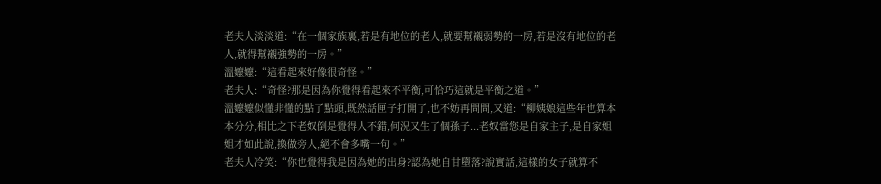老夫人淡淡道:“在一個家族裏,若是有地位的老人,就要幫襯弱勢的一房,若是沒有地位的老人,就得幫襯強勢的一房。”
溫嬤嬤:“這看起來好像很奇怪。”
老夫人:“奇怪?那是因為你覺得看起來不平衡,可恰巧這就是平衡之道。”
溫嬤嬤似懂非懂的點了點頭,既然話匣子打開了,也不妨再問問,又道:“柳姨娘這些年也算本本分分,相比之下老奴倒是覺得人不錯,何況又生了個孫子...老奴當您是自家主子,是自家姐姐才如此說,換做旁人,絕不會多嘴一句。”
老夫人冷笑:“你也覺得我是因為她的出身?認為她自甘墮落?說實話,這樣的女子就算不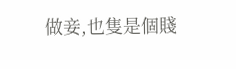做妾,也隻是個賤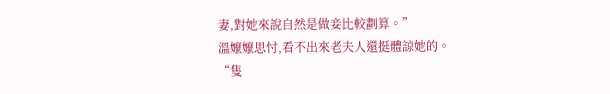妻,對她來說自然是做妾比較劃算。”
溫嬤嬤思忖,看不出來老夫人還挺體諒她的。
“隻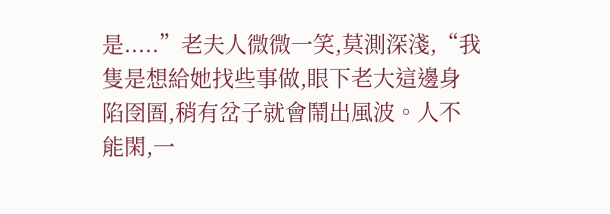是.....”老夫人微微一笑,莫測深淺,“我隻是想給她找些事做,眼下老大這邊身陷囹圄,稍有岔子就會鬧出風波。人不能閑,一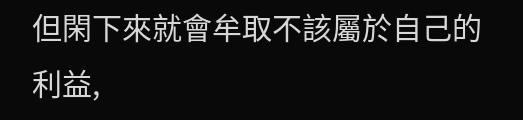但閑下來就會牟取不該屬於自己的利益,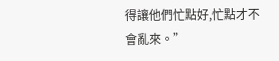得讓他們忙點好,忙點才不會亂來。”